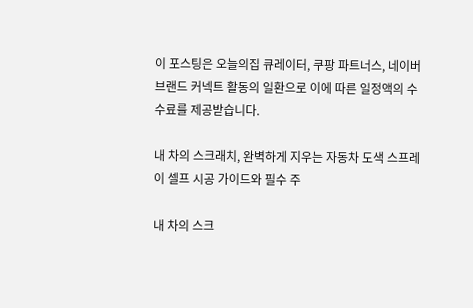이 포스팅은 오늘의집 큐레이터, 쿠팡 파트너스, 네이버 브랜드 커넥트 활동의 일환으로 이에 따른 일정액의 수수료를 제공받습니다.

내 차의 스크래치, 완벽하게 지우는 자동차 도색 스프레이 셀프 시공 가이드와 필수 주

내 차의 스크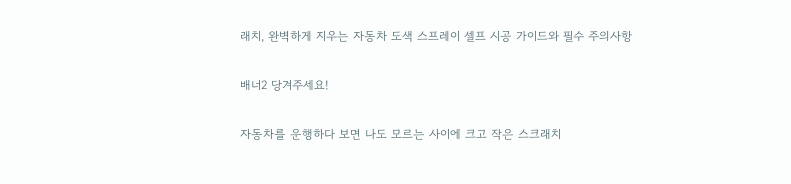래치, 완벽하게 지우는 자동차 도색 스프레이 셀프 시공 가이드와 필수 주의사항

배너2 당겨주세요!

자동차를 운행하다 보면 나도 모르는 사이에 크고 작은 스크래치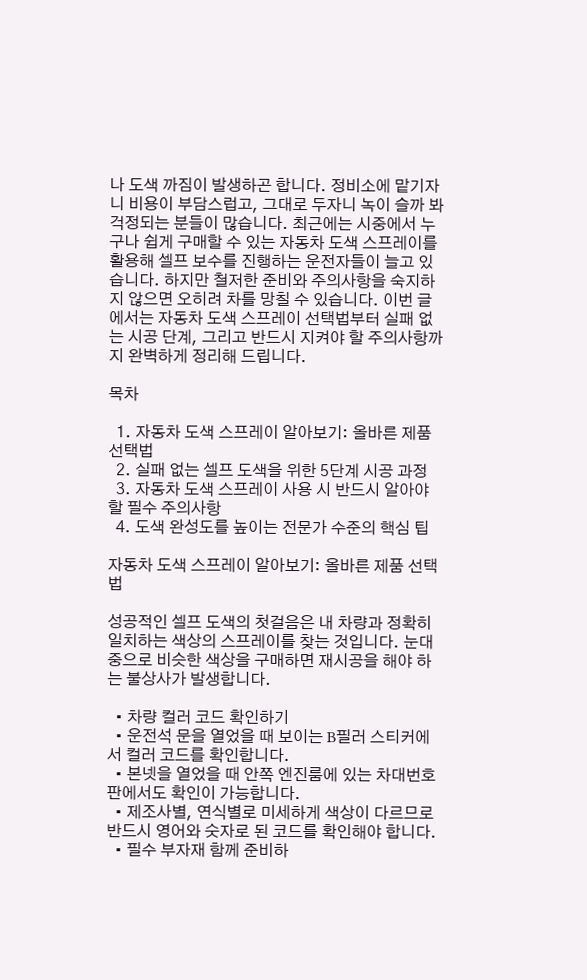나 도색 까짐이 발생하곤 합니다. 정비소에 맡기자니 비용이 부담스럽고, 그대로 두자니 녹이 슬까 봐 걱정되는 분들이 많습니다. 최근에는 시중에서 누구나 쉽게 구매할 수 있는 자동차 도색 스프레이를 활용해 셀프 보수를 진행하는 운전자들이 늘고 있습니다. 하지만 철저한 준비와 주의사항을 숙지하지 않으면 오히려 차를 망칠 수 있습니다. 이번 글에서는 자동차 도색 스프레이 선택법부터 실패 없는 시공 단계, 그리고 반드시 지켜야 할 주의사항까지 완벽하게 정리해 드립니다.

목차

  1. 자동차 도색 스프레이 알아보기: 올바른 제품 선택법
  2. 실패 없는 셀프 도색을 위한 5단계 시공 과정
  3. 자동차 도색 스프레이 사용 시 반드시 알아야 할 필수 주의사항
  4. 도색 완성도를 높이는 전문가 수준의 핵심 팁

자동차 도색 스프레이 알아보기: 올바른 제품 선택법

성공적인 셀프 도색의 첫걸음은 내 차량과 정확히 일치하는 색상의 스프레이를 찾는 것입니다. 눈대중으로 비슷한 색상을 구매하면 재시공을 해야 하는 불상사가 발생합니다.

  • 차량 컬러 코드 확인하기
  • 운전석 문을 열었을 때 보이는 B필러 스티커에서 컬러 코드를 확인합니다.
  • 본넷을 열었을 때 안쪽 엔진룸에 있는 차대번호판에서도 확인이 가능합니다.
  • 제조사별, 연식별로 미세하게 색상이 다르므로 반드시 영어와 숫자로 된 코드를 확인해야 합니다.
  • 필수 부자재 함께 준비하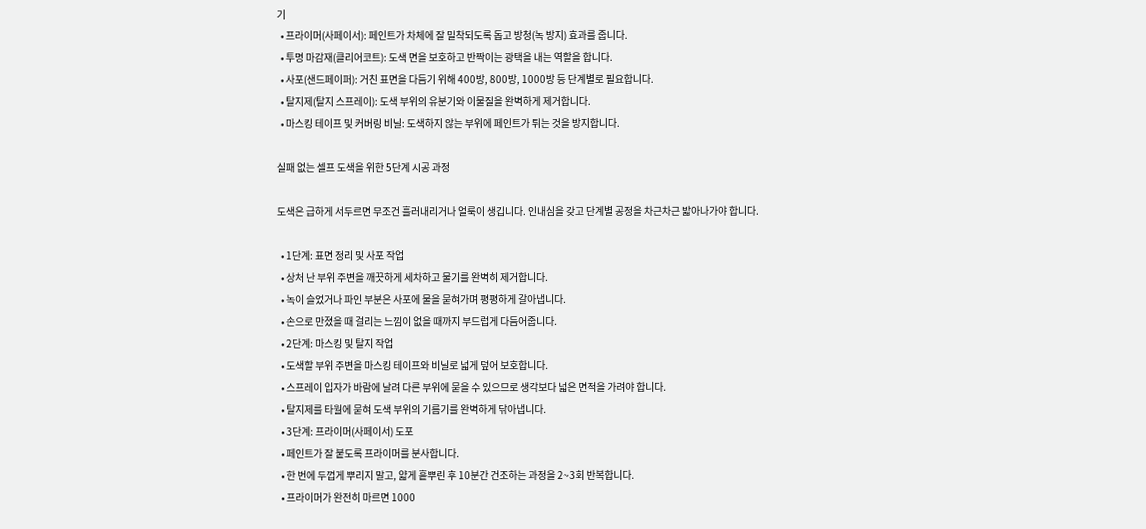기
  • 프라이머(사페이서): 페인트가 차체에 잘 밀착되도록 돕고 방청(녹 방지) 효과를 줍니다.
  • 투명 마감재(클리어코트): 도색 면을 보호하고 반짝이는 광택을 내는 역할을 합니다.
  • 사포(샌드페이퍼): 거친 표면을 다듬기 위해 400방, 800방, 1000방 등 단계별로 필요합니다.
  • 탈지제(탈지 스프레이): 도색 부위의 유분기와 이물질을 완벽하게 제거합니다.
  • 마스킹 테이프 및 커버링 비닐: 도색하지 않는 부위에 페인트가 튀는 것을 방지합니다.

실패 없는 셀프 도색을 위한 5단계 시공 과정

도색은 급하게 서두르면 무조건 흘러내리거나 얼룩이 생깁니다. 인내심을 갖고 단계별 공정을 차근차근 밟아나가야 합니다.

  • 1단계: 표면 정리 및 사포 작업
  • 상처 난 부위 주변을 깨끗하게 세차하고 물기를 완벽히 제거합니다.
  • 녹이 슬었거나 파인 부분은 사포에 물을 묻혀가며 평평하게 갈아냅니다.
  • 손으로 만졌을 때 걸리는 느낌이 없을 때까지 부드럽게 다듬어줍니다.
  • 2단계: 마스킹 및 탈지 작업
  • 도색할 부위 주변을 마스킹 테이프와 비닐로 넓게 덮어 보호합니다.
  • 스프레이 입자가 바람에 날려 다른 부위에 묻을 수 있으므로 생각보다 넓은 면적을 가려야 합니다.
  • 탈지제를 타월에 묻혀 도색 부위의 기름기를 완벽하게 닦아냅니다.
  • 3단계: 프라이머(사페이서) 도포
  • 페인트가 잘 붙도록 프라이머를 분사합니다.
  • 한 번에 두껍게 뿌리지 말고, 얇게 흩뿌린 후 10분간 건조하는 과정을 2~3회 반복합니다.
  • 프라이머가 완전히 마르면 1000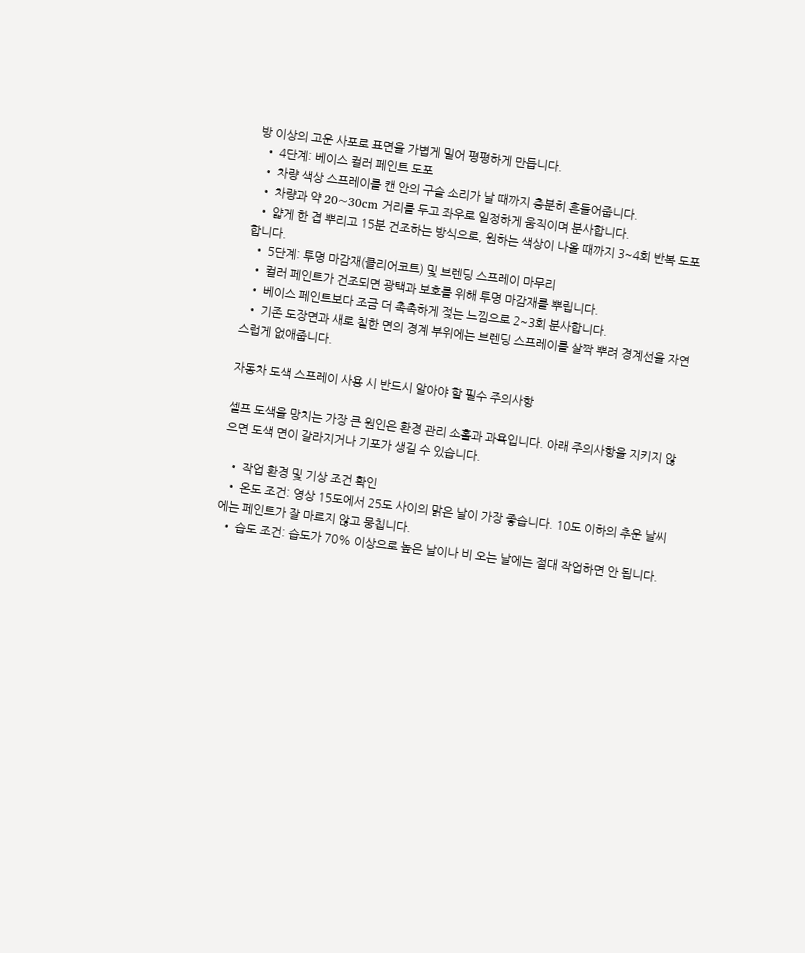방 이상의 고운 사포로 표면을 가볍게 밀어 평평하게 만듭니다.
  • 4단계: 베이스 컬러 페인트 도포
  • 차량 색상 스프레이를 캔 안의 구슬 소리가 날 때까지 충분히 흔들어줍니다.
  • 차량과 약 20~30cm 거리를 두고 좌우로 일정하게 움직이며 분사합니다.
  • 얇게 한 겹 뿌리고 15분 건조하는 방식으로, 원하는 색상이 나올 때까지 3~4회 반복 도포합니다.
  • 5단계: 투명 마감재(클리어코트) 및 브렌딩 스프레이 마무리
  • 컬러 페인트가 건조되면 광택과 보호를 위해 투명 마감재를 뿌립니다.
  • 베이스 페인트보다 조금 더 촉촉하게 젖는 느낌으로 2~3회 분사합니다.
  • 기존 도장면과 새로 칠한 면의 경계 부위에는 브렌딩 스프레이를 살짝 뿌려 경계선을 자연스럽게 없애줍니다.

자동차 도색 스프레이 사용 시 반드시 알아야 할 필수 주의사항

셀프 도색을 망치는 가장 큰 원인은 환경 관리 소홀과 과욕입니다. 아래 주의사항을 지키지 않으면 도색 면이 갈라지거나 기포가 생길 수 있습니다.

  • 작업 환경 및 기상 조건 확인
  • 온도 조건: 영상 15도에서 25도 사이의 맑은 날이 가장 좋습니다. 10도 이하의 추운 날씨에는 페인트가 잘 마르지 않고 뭉칩니다.
  • 습도 조건: 습도가 70% 이상으로 높은 날이나 비 오는 날에는 절대 작업하면 안 됩니다.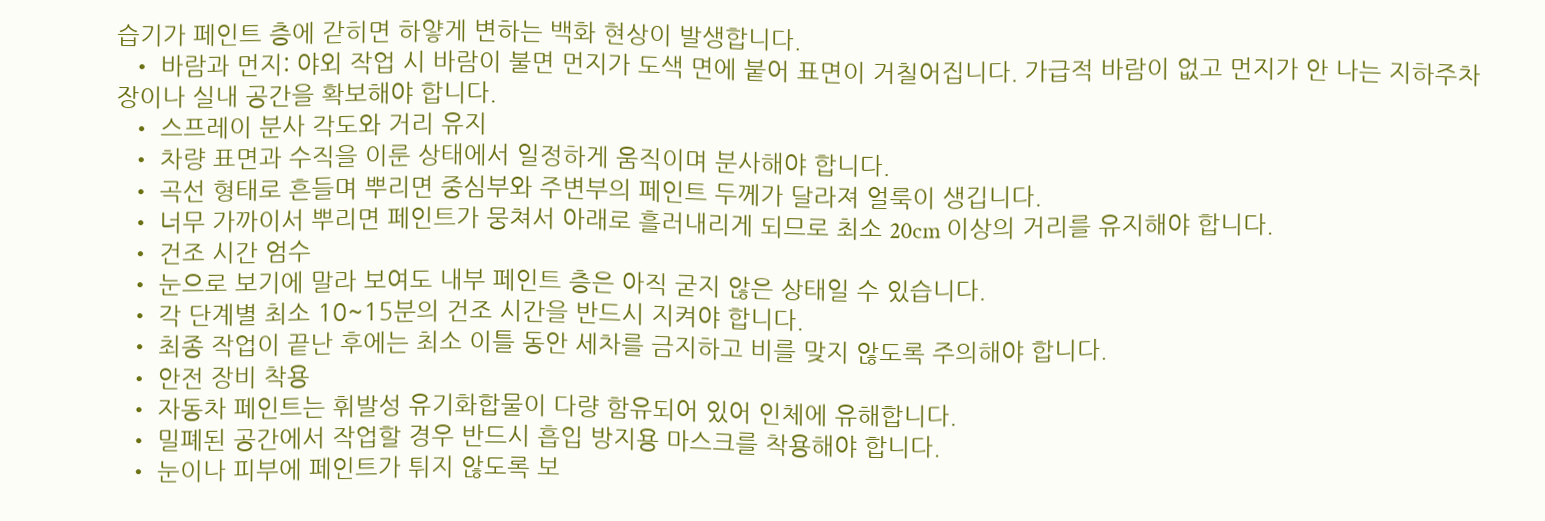습기가 페인트 층에 갇히면 하얗게 변하는 백화 현상이 발생합니다.
  • 바람과 먼지: 야외 작업 시 바람이 불면 먼지가 도색 면에 붙어 표면이 거칠어집니다. 가급적 바람이 없고 먼지가 안 나는 지하주차장이나 실내 공간을 확보해야 합니다.
  • 스프레이 분사 각도와 거리 유지
  • 차량 표면과 수직을 이룬 상태에서 일정하게 움직이며 분사해야 합니다.
  • 곡선 형태로 흔들며 뿌리면 중심부와 주변부의 페인트 두께가 달라져 얼룩이 생깁니다.
  • 너무 가까이서 뿌리면 페인트가 뭉쳐서 아래로 흘러내리게 되므로 최소 20cm 이상의 거리를 유지해야 합니다.
  • 건조 시간 엄수
  • 눈으로 보기에 말라 보여도 내부 페인트 층은 아직 굳지 않은 상태일 수 있습니다.
  • 각 단계별 최소 10~15분의 건조 시간을 반드시 지켜야 합니다.
  • 최종 작업이 끝난 후에는 최소 이틀 동안 세차를 금지하고 비를 맞지 않도록 주의해야 합니다.
  • 안전 장비 착용
  • 자동차 페인트는 휘발성 유기화합물이 다량 함유되어 있어 인체에 유해합니다.
  • 밀폐된 공간에서 작업할 경우 반드시 흡입 방지용 마스크를 착용해야 합니다.
  • 눈이나 피부에 페인트가 튀지 않도록 보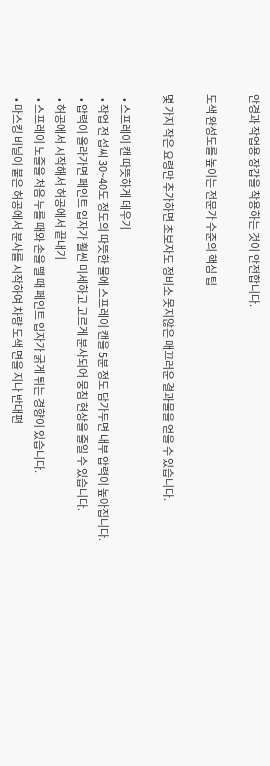안경과 작업용 장갑을 착용하는 것이 안전합니다.

도색 완성도를 높이는 전문가 수준의 핵심 팁

몇 가지 작은 요령만 추가하면 초보자도 정비소 못지않은 매끄러운 결과물을 얻을 수 있습니다.

  • 스프레이 캔 따뜻하게 데우기
  • 작업 전 섭씨 30~40도 정도의 따뜻한 물에 스프레이 캔을 5분 정도 담가두면 내부 압력이 높아집니다.
  • 압력이 올라가면 페인트 입자가 훨씬 미세하고 고르게 분사되어 뭉침 현상을 줄일 수 있습니다.
  • 허공에서 시작해서 허공에서 끝내기
  • 스프레이 노즐을 처음 누를 때와 손을 뗄 때 페인트 입자가 굵게 튀는 경향이 있습니다.
  • 마스킹 비닐이 붙은 허공에서 분사를 시작하여 차량 도색 면을 지나 반대편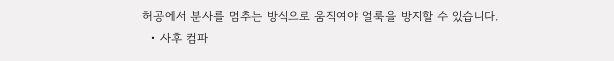허공에서 분사를 멈추는 방식으로 움직여야 얼룩을 방지할 수 있습니다.
  • 사후 컴파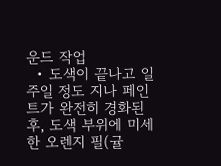운드 작업
  • 도색이 끝나고 일주일 정도 지나 페인트가 완전히 경화된 후, 도색 부위에 미세한 오렌지 필(귤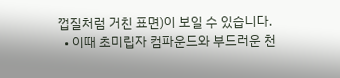껍질처럼 거친 표면)이 보일 수 있습니다.
  • 이때 초미립자 컴파운드와 부드러운 천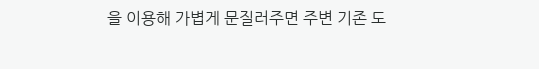을 이용해 가볍게 문질러주면 주변 기존 도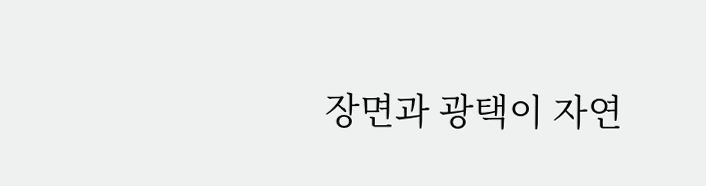장면과 광택이 자연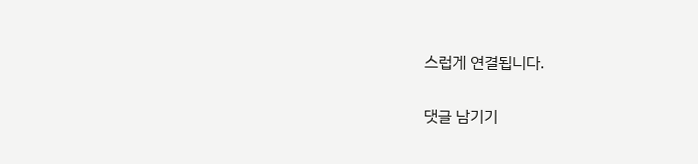스럽게 연결됩니다.

댓글 남기기